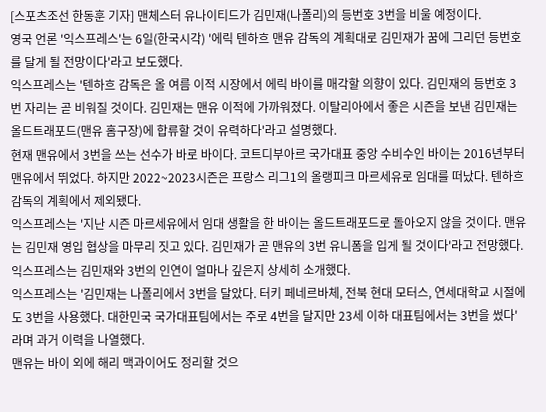[스포츠조선 한동훈 기자] 맨체스터 유나이티드가 김민재(나폴리)의 등번호 3번을 비울 예정이다.
영국 언론 '익스프레스'는 6일(한국시각) '에릭 텐하흐 맨유 감독의 계획대로 김민재가 꿈에 그리던 등번호를 달게 될 전망이다'라고 보도했다.
익스프레스는 '텐하흐 감독은 올 여름 이적 시장에서 에릭 바이를 매각할 의향이 있다. 김민재의 등번호 3번 자리는 곧 비워질 것이다. 김민재는 맨유 이적에 가까워졌다. 이탈리아에서 좋은 시즌을 보낸 김민재는 올드트래포드(맨유 홈구장)에 합류할 것이 유력하다'라고 설명했다.
현재 맨유에서 3번을 쓰는 선수가 바로 바이다. 코트디부아르 국가대표 중앙 수비수인 바이는 2016년부터 맨유에서 뛰었다. 하지만 2022~2023시즌은 프랑스 리그1의 올랭피크 마르세유로 임대를 떠났다. 텐하흐 감독의 계획에서 제외됐다.
익스프레스는 '지난 시즌 마르세유에서 임대 생활을 한 바이는 올드트래포드로 돌아오지 않을 것이다. 맨유는 김민재 영입 협상을 마무리 짓고 있다. 김민재가 곧 맨유의 3번 유니폼을 입게 될 것이다'라고 전망했다.
익스프레스는 김민재와 3번의 인연이 얼마나 깊은지 상세히 소개했다.
익스프레스는 '김민재는 나폴리에서 3번을 달았다. 터키 페네르바체, 전북 현대 모터스, 연세대학교 시절에도 3번을 사용했다. 대한민국 국가대표팀에서는 주로 4번을 달지만 23세 이하 대표팀에서는 3번을 썼다'라며 과거 이력을 나열했다.
맨유는 바이 외에 해리 맥과이어도 정리할 것으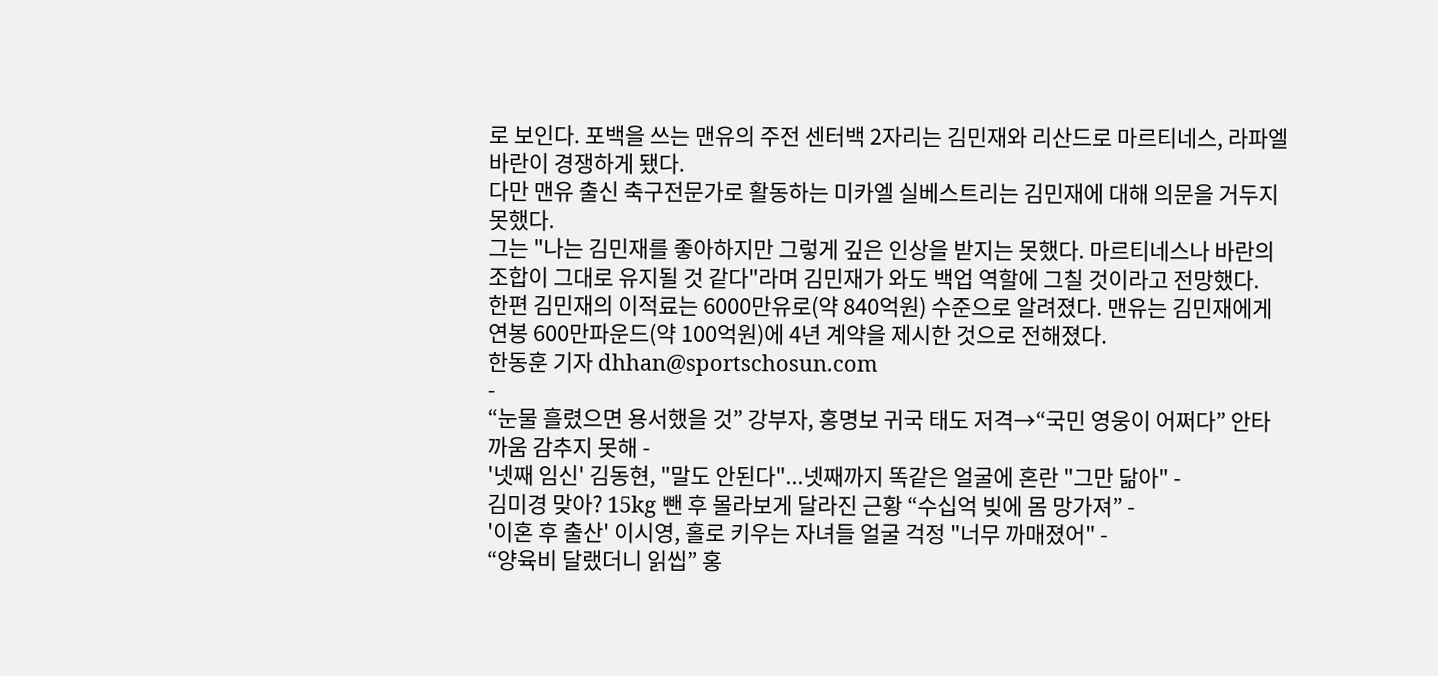로 보인다. 포백을 쓰는 맨유의 주전 센터백 2자리는 김민재와 리산드로 마르티네스, 라파엘 바란이 경쟁하게 됐다.
다만 맨유 출신 축구전문가로 활동하는 미카엘 실베스트리는 김민재에 대해 의문을 거두지 못했다.
그는 "나는 김민재를 좋아하지만 그렇게 깊은 인상을 받지는 못했다. 마르티네스나 바란의 조합이 그대로 유지될 것 같다"라며 김민재가 와도 백업 역할에 그칠 것이라고 전망했다.
한편 김민재의 이적료는 6000만유로(약 840억원) 수준으로 알려졌다. 맨유는 김민재에게 연봉 600만파운드(약 100억원)에 4년 계약을 제시한 것으로 전해졌다.
한동훈 기자 dhhan@sportschosun.com
-
“눈물 흘렸으면 용서했을 것” 강부자, 홍명보 귀국 태도 저격→“국민 영웅이 어쩌다” 안타까움 감추지 못해 -
'넷째 임신' 김동현, "말도 안된다"...넷째까지 똑같은 얼굴에 혼란 "그만 닮아" -
김미경 맞아? 15kg 뺀 후 몰라보게 달라진 근황 “수십억 빚에 몸 망가져” -
'이혼 후 출산' 이시영, 홀로 키우는 자녀들 얼굴 걱정 "너무 까매졌어" -
“양육비 달랬더니 읽씹” 홍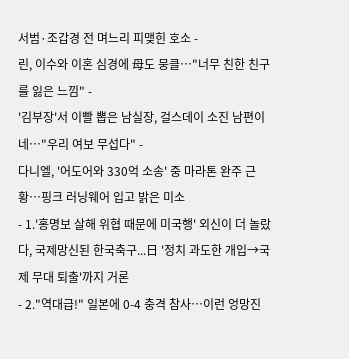서범·조갑경 전 며느리 피맺힌 호소 -
린, 이수와 이혼 심경에 母도 뭉클…"너무 친한 친구를 잃은 느낌" -
'김부장'서 이빨 뽑은 남실장, 걸스데이 소진 남편이네…"우리 여보 무섭다" -
다니엘, '어도어와 330억 소송' 중 마라톤 완주 근황…핑크 러닝웨어 입고 밝은 미소
- 1.'홍명보 살해 위협 때문에 미국행' 외신이 더 놀랐다, 국제망신된 한국축구...日 '정치 과도한 개입→국제 무대 퇴출'까지 거론
- 2."역대급!" 일본에 0-4 충격 참사…이런 엉망진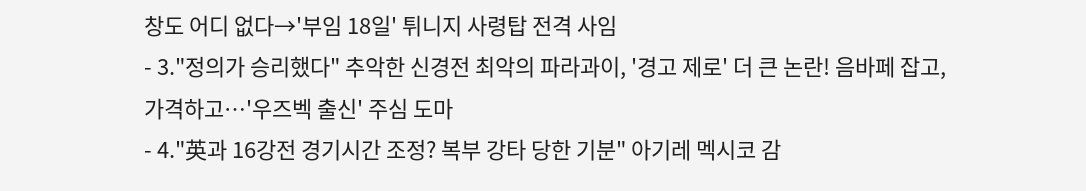창도 어디 없다→'부임 18일' 튀니지 사령탑 전격 사임
- 3."정의가 승리했다" 추악한 신경전 최악의 파라과이, '경고 제로' 더 큰 논란! 음바페 잡고, 가격하고…'우즈벡 출신' 주심 도마
- 4."英과 16강전 경기시간 조정? 복부 강타 당한 기분" 아기레 멕시코 감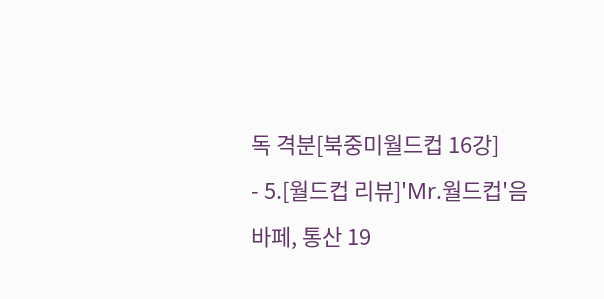독 격분[북중미월드컵 16강]
- 5.[월드컵 리뷰]'Mr.월드컵'음바페, 통산 19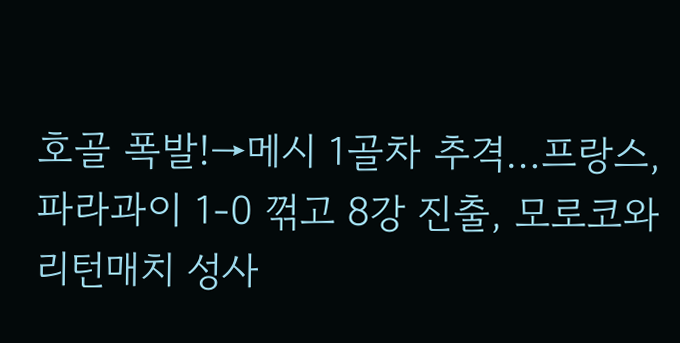호골 폭발!→메시 1골차 추격…프랑스, 파라과이 1-0 꺾고 8강 진출, 모로코와 리턴매치 성사